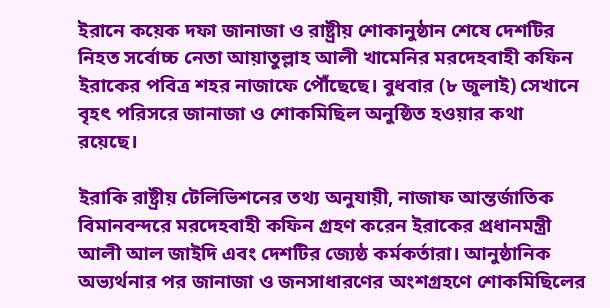ইরানে কয়েক দফা জানাজা ও রাষ্ট্রীয় শোকানুষ্ঠান শেষে দেশটির নিহত সর্বোচ্চ নেতা আয়াতুল্লাহ আলী খামেনির মরদেহবাহী কফিন ইরাকের পবিত্র শহর নাজাফে পৌঁছেছে। বুধবার (৮ জুলাই) সেখানে বৃহৎ পরিসরে জানাজা ও শোকমিছিল অনুষ্ঠিত হওয়ার কথা রয়েছে।

ইরাকি রাষ্ট্রীয় টেলিভিশনের তথ্য অনুযায়ী, নাজাফ আন্তর্জাতিক বিমানবন্দরে মরদেহবাহী কফিন গ্রহণ করেন ইরাকের প্রধানমন্ত্রী আলী আল জাইদি এবং দেশটির জ্যেষ্ঠ কর্মকর্তারা। আনুষ্ঠানিক অভ্যর্থনার পর জানাজা ও জনসাধারণের অংশগ্রহণে শোকমিছিলের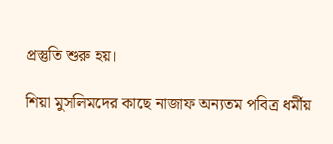প্রস্তুতি শুরু হয়।

শিয়া মুসলিমদের কাছে নাজাফ অন্যতম পবিত্র ধর্মীয়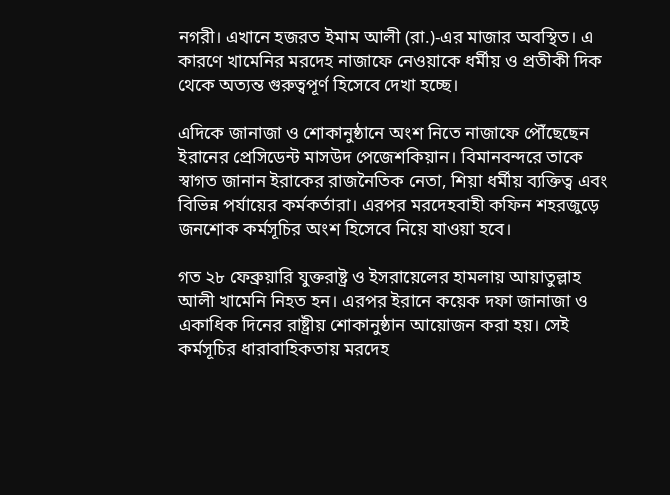নগরী। এখানে হজরত ইমাম আলী (রা.)-এর মাজার অবস্থিত। এ কারণে খামেনির মরদেহ নাজাফে নেওয়াকে ধর্মীয় ও প্রতীকী দিক থেকে অত্যন্ত গুরুত্বপূর্ণ হিসেবে দেখা হচ্ছে।

এদিকে জানাজা ও শোকানুষ্ঠানে অংশ নিতে নাজাফে পৌঁছেছেন ইরানের প্রেসিডেন্ট মাসউদ পেজেশকিয়ান। বিমানবন্দরে তাকে স্বাগত জানান ইরাকের রাজনৈতিক নেতা, শিয়া ধর্মীয় ব্যক্তিত্ব এবং বিভিন্ন পর্যায়ের কর্মকর্তারা। এরপর মরদেহবাহী কফিন শহরজুড়ে জনশোক কর্মসূচির অংশ হিসেবে নিয়ে যাওয়া হবে।

গত ২৮ ফেব্রুয়ারি যুক্তরাষ্ট্র ও ইসরায়েলের হামলায় আয়াতুল্লাহ আলী খামেনি নিহত হন। এরপর ইরানে কয়েক দফা জানাজা ও একাধিক দিনের রাষ্ট্রীয় শোকানুষ্ঠান আয়োজন করা হয়। সেই কর্মসূচির ধারাবাহিকতায় মরদেহ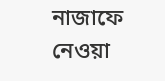নাজাফে নেওয়া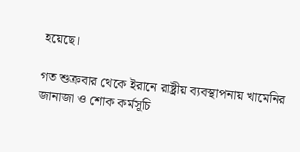হয়েছে।

গত শুক্রবার থেকে ইরানে রাষ্ট্রীয় ব্যবস্থাপনায় খামেনির জানাজা ও শোক কর্মসূচি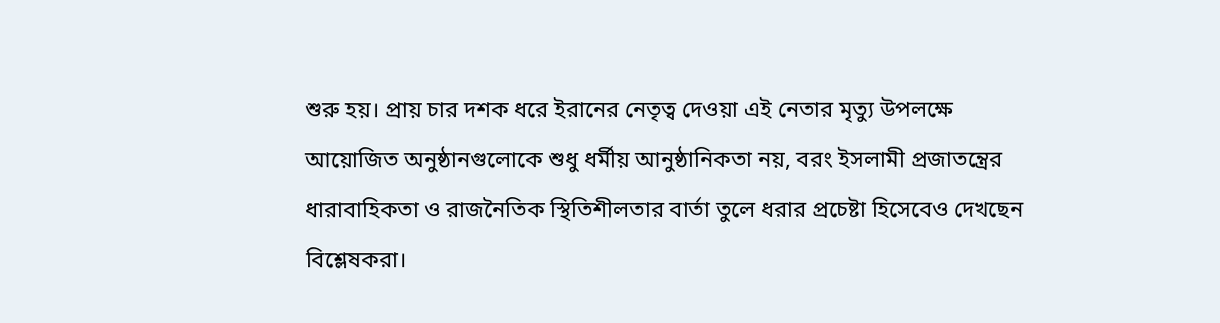শুরু হয়। প্রায় চার দশক ধরে ইরানের নেতৃত্ব দেওয়া এই নেতার মৃত্যু উপলক্ষে আয়োজিত অনুষ্ঠানগুলোকে শুধু ধর্মীয় আনুষ্ঠানিকতা নয়, বরং ইসলামী প্রজাতন্ত্রের ধারাবাহিকতা ও রাজনৈতিক স্থিতিশীলতার বার্তা তুলে ধরার প্রচেষ্টা হিসেবেও দেখছেন বিশ্লেষকরা।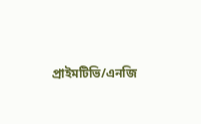প্রাইমটিভি/এনজি